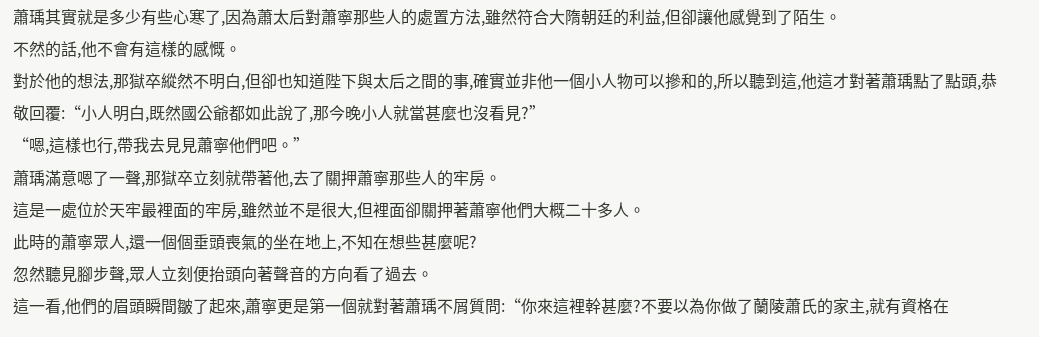蕭瑀其實就是多少有些心寒了,因為蕭太后對蕭寧那些人的處置方法,雖然符合大隋朝廷的利益,但卻讓他感覺到了陌生。
不然的話,他不會有這樣的感慨。
對於他的想法,那獄卒縱然不明白,但卻也知道陛下與太后之間的事,確實並非他一個小人物可以摻和的,所以聽到這,他這才對著蕭瑀點了點頭,恭敬回覆:“小人明白,既然國公爺都如此說了,那今晚小人就當甚麼也沒看見?”
“嗯,這樣也行,帶我去見見蕭寧他們吧。”
蕭瑀滿意嗯了一聲,那獄卒立刻就帶著他,去了關押蕭寧那些人的牢房。
這是一處位於天牢最裡面的牢房,雖然並不是很大,但裡面卻關押著蕭寧他們大概二十多人。
此時的蕭寧眾人,還一個個垂頭喪氣的坐在地上,不知在想些甚麼呢?
忽然聽見腳步聲,眾人立刻便抬頭向著聲音的方向看了過去。
這一看,他們的眉頭瞬間皺了起來,蕭寧更是第一個就對著蕭瑀不屑質問:“你來這裡幹甚麼?不要以為你做了蘭陵蕭氏的家主,就有資格在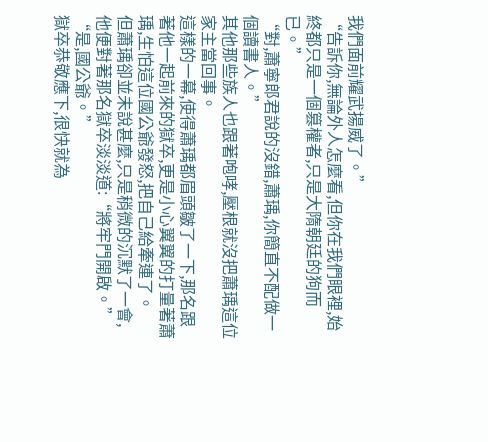我們面前耀武揚威了。”
“告訴你,無論外人怎麼看,但你在我們眼裡,始終都只是一個篡權者,只是大隋朝廷的狗而已。”
“對,蕭寧郎君說的沒錯,蕭瑀,你簡直不配做一個讀書人。”
其他那些族人也跟著咆哮,壓根就沒把蕭瑀這位家主當回事。
這樣的一幕,使得蕭瑀都眉頭皺了一下,那名跟著他一起前來的獄卒,更是小心翼翼的打量著蕭瑀,生怕這位國公爺發怒,把自己給牽連了。
但蕭瑀卻並未說甚麼,只是稍微的沉默了一會,他便對著那名獄卒淡淡道:“將牢門開啟。”
“是,國公爺。”
獄卒恭敬應下,很快就為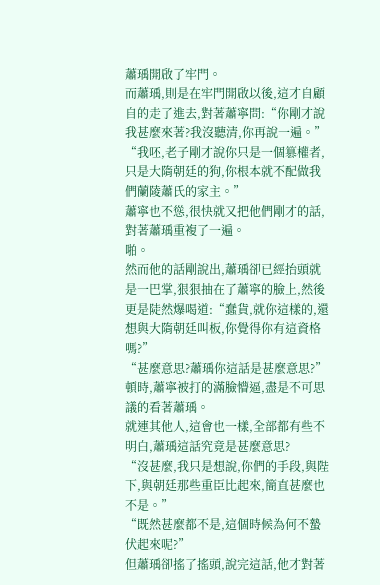蕭瑀開啟了牢門。
而蕭瑀,則是在牢門開啟以後,這才自顧自的走了進去,對著蕭寧問:“你剛才說我甚麼來著?我沒聽清,你再說一遍。”
“我呸,老子剛才說你只是一個篡權者,只是大隋朝廷的狗,你根本就不配做我們蘭陵蕭氏的家主。”
蕭寧也不慫,很快就又把他們剛才的話,對著蕭瑀重複了一遍。
啪。
然而他的話剛說出,蕭瑀卻已經抬頭就是一巴掌,狠狠抽在了蕭寧的臉上,然後更是陡然爆喝道:“蠢貨,就你這樣的,還想與大隋朝廷叫板,你覺得你有這資格嗎?”
“甚麼意思?蕭瑀你這話是甚麼意思?”
頓時,蕭寧被打的滿臉懵逼,盡是不可思議的看著蕭瑀。
就連其他人,這會也一樣,全部都有些不明白,蕭瑀這話究竟是甚麼意思?
“沒甚麼,我只是想說,你們的手段,與陛下,與朝廷那些重臣比起來,簡直甚麼也不是。”
“既然甚麼都不是,這個時候為何不蟄伏起來呢?”
但蕭瑀卻搖了搖頭,說完這話,他才對著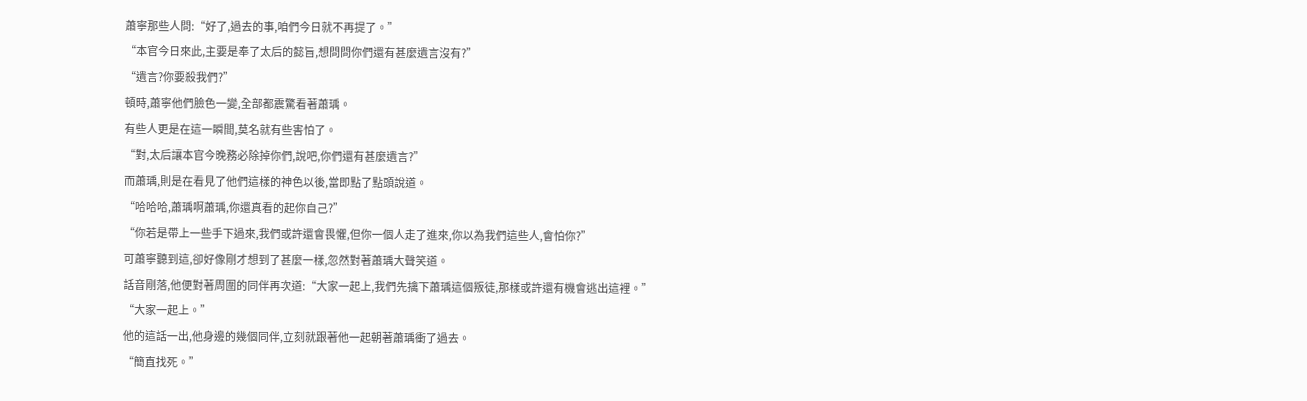蕭寧那些人問:“好了,過去的事,咱們今日就不再提了。”
“本官今日來此,主要是奉了太后的懿旨,想問問你們還有甚麼遺言沒有?”
“遺言?你要殺我們?”
頓時,蕭寧他們臉色一變,全部都震驚看著蕭瑀。
有些人更是在這一瞬間,莫名就有些害怕了。
“對,太后讓本官今晚務必除掉你們,說吧,你們還有甚麼遺言?”
而蕭瑀,則是在看見了他們這樣的神色以後,當即點了點頭說道。
“哈哈哈,蕭瑀啊蕭瑀,你還真看的起你自己?”
“你若是帶上一些手下過來,我們或許還會畏懼,但你一個人走了進來,你以為我們這些人,會怕你?”
可蕭寧聽到這,卻好像剛才想到了甚麼一樣,忽然對著蕭瑀大聲笑道。
話音剛落,他便對著周圍的同伴再次道:“大家一起上,我們先擒下蕭瑀這個叛徒,那樣或許還有機會逃出這裡。”
“大家一起上。”
他的這話一出,他身邊的幾個同伴,立刻就跟著他一起朝著蕭瑀衝了過去。
“簡直找死。”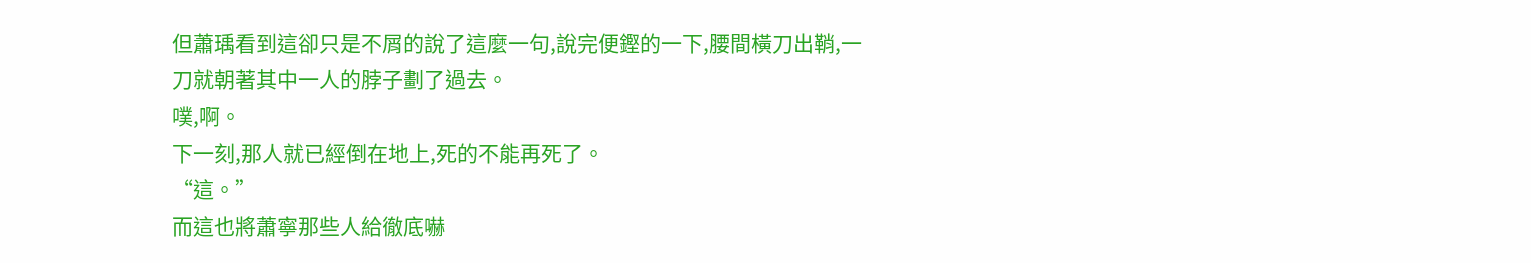但蕭瑀看到這卻只是不屑的說了這麼一句,說完便鏗的一下,腰間橫刀出鞘,一刀就朝著其中一人的脖子劃了過去。
噗,啊。
下一刻,那人就已經倒在地上,死的不能再死了。
“這。”
而這也將蕭寧那些人給徹底嚇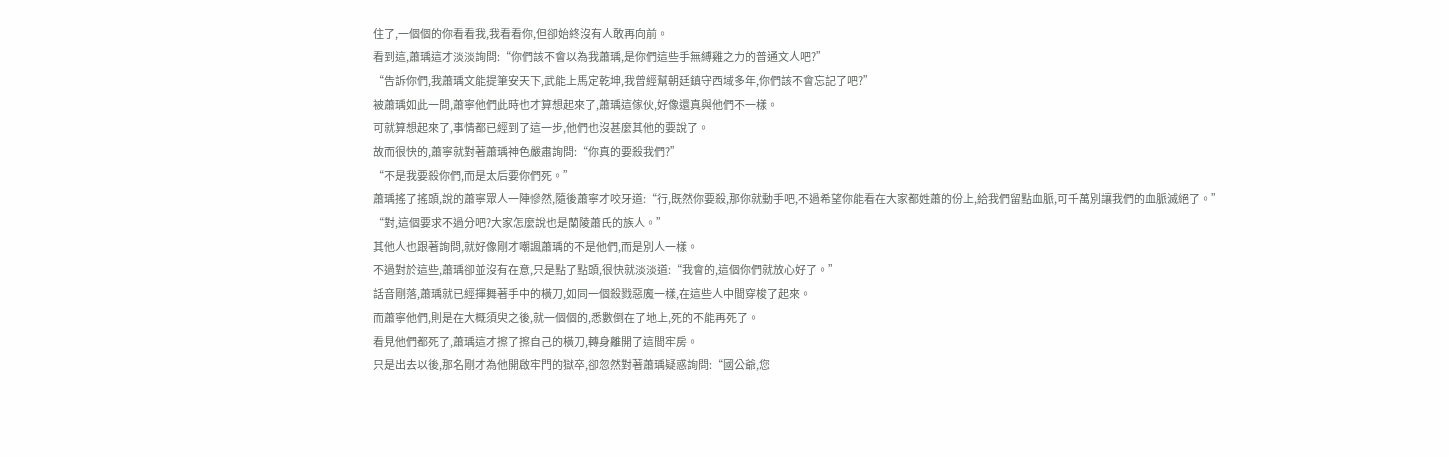住了,一個個的你看看我,我看看你,但卻始終沒有人敢再向前。
看到這,蕭瑀這才淡淡詢問:“你們該不會以為我蕭瑀,是你們這些手無縛雞之力的普通文人吧?”
“告訴你們,我蕭瑀文能提筆安天下,武能上馬定乾坤,我曾經幫朝廷鎮守西域多年,你們該不會忘記了吧?”
被蕭瑀如此一問,蕭寧他們此時也才算想起來了,蕭瑀這傢伙,好像還真與他們不一樣。
可就算想起來了,事情都已經到了這一步,他們也沒甚麼其他的要說了。
故而很快的,蕭寧就對著蕭瑀神色嚴肅詢問:“你真的要殺我們?”
“不是我要殺你們,而是太后要你們死。”
蕭瑀搖了搖頭,說的蕭寧眾人一陣慘然,隨後蕭寧才咬牙道:“行,既然你要殺,那你就動手吧,不過希望你能看在大家都姓蕭的份上,給我們留點血脈,可千萬別讓我們的血脈滅絕了。”
“對,這個要求不過分吧?大家怎麼說也是蘭陵蕭氏的族人。”
其他人也跟著詢問,就好像剛才嘲諷蕭瑀的不是他們,而是別人一樣。
不過對於這些,蕭瑀卻並沒有在意,只是點了點頭,很快就淡淡道:“我會的,這個你們就放心好了。”
話音剛落,蕭瑀就已經揮舞著手中的橫刀,如同一個殺戮惡魔一樣,在這些人中間穿梭了起來。
而蕭寧他們,則是在大概須臾之後,就一個個的,悉數倒在了地上,死的不能再死了。
看見他們都死了,蕭瑀這才擦了擦自己的橫刀,轉身離開了這間牢房。
只是出去以後,那名剛才為他開啟牢門的獄卒,卻忽然對著蕭瑀疑惑詢問:“國公爺,您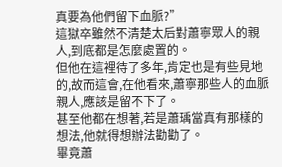真要為他們留下血脈?”
這獄卒雖然不清楚太后對蕭寧眾人的親人,到底都是怎麼處置的。
但他在這裡待了多年,肯定也是有些見地的,故而這會,在他看來,蕭寧那些人的血脈親人,應該是留不下了。
甚至他都在想著,若是蕭瑀當真有那樣的想法,他就得想辦法勸勸了。
畢竟蕭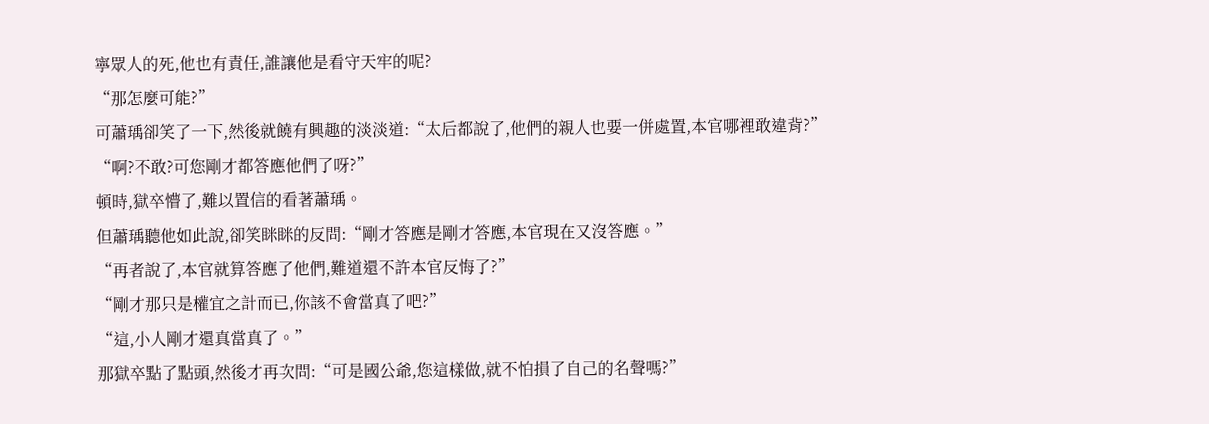寧眾人的死,他也有責任,誰讓他是看守天牢的呢?
“那怎麼可能?”
可蕭瑀卻笑了一下,然後就饒有興趣的淡淡道:“太后都說了,他們的親人也要一併處置,本官哪裡敢違背?”
“啊?不敢?可您剛才都答應他們了呀?”
頓時,獄卒懵了,難以置信的看著蕭瑀。
但蕭瑀聽他如此說,卻笑眯眯的反問:“剛才答應是剛才答應,本官現在又沒答應。”
“再者說了,本官就算答應了他們,難道還不許本官反悔了?”
“剛才那只是權宜之計而已,你該不會當真了吧?”
“這,小人剛才還真當真了。”
那獄卒點了點頭,然後才再次問:“可是國公爺,您這樣做,就不怕損了自己的名聲嗎?”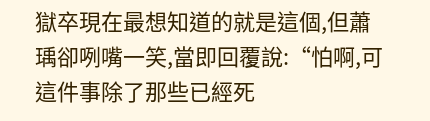獄卒現在最想知道的就是這個,但蕭瑀卻咧嘴一笑,當即回覆說:“怕啊,可這件事除了那些已經死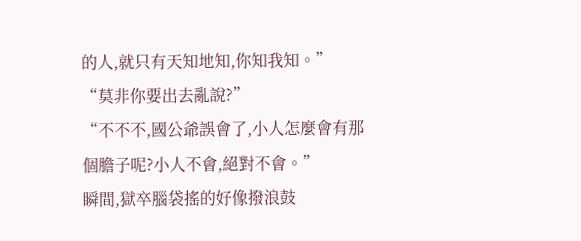的人,就只有天知地知,你知我知。”
“莫非你要出去亂說?”
“不不不,國公爺誤會了,小人怎麼會有那個膽子呢?小人不會,絕對不會。”
瞬間,獄卒腦袋搖的好像撥浪鼓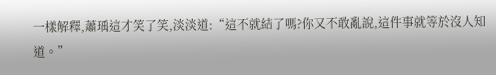一樣解釋,蕭瑀這才笑了笑,淡淡道:“這不就結了嗎?你又不敢亂說,這件事就等於沒人知道。”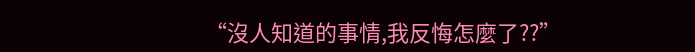“沒人知道的事情,我反悔怎麼了??”